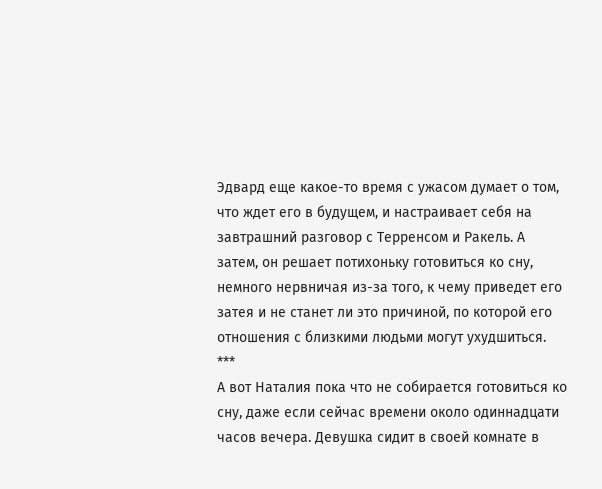Эдвард еще какое-то время с ужасом думает о том, что ждет его в будущем, и настраивает себя на завтрашний разговор с Терренсом и Ракель. А затем, он решает потихоньку готовиться ко сну, немного нервничая из-за того, к чему приведет его затея и не станет ли это причиной, по которой его отношения с близкими людьми могут ухудшиться.
***
А вот Наталия пока что не собирается готовиться ко сну, даже если сейчас времени около одиннадцати часов вечера. Девушка сидит в своей комнате в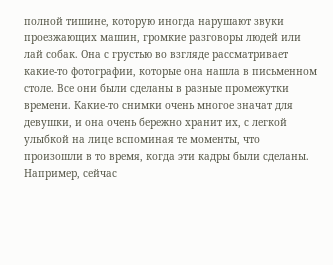полной тишине, которую иногда нарушают звуки проезжающих машин, громкие разговоры людей или лай собак. Она с грустью во взгляде рассматривает какие-то фотографии, которые она нашла в письменном столе. Все они были сделаны в разные промежутки времени. Какие-то снимки очень многое значат для девушки, и она очень бережно хранит их, с легкой улыбкой на лице вспоминая те моменты, что произошли в то время, когда эти кадры были сделаны.
Например, сейчас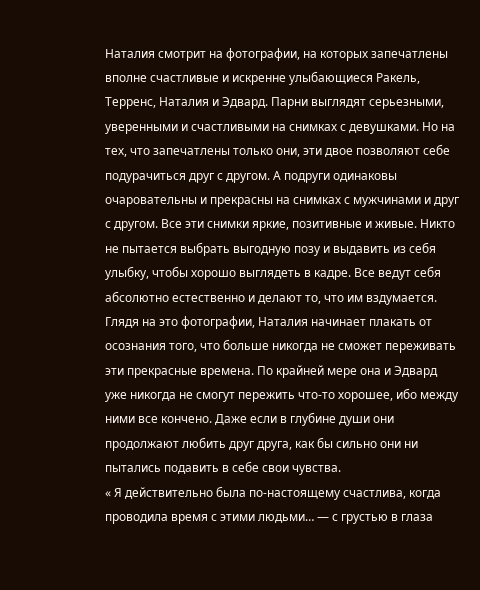Наталия смотрит на фотографии, на которых запечатлены вполне счастливые и искренне улыбающиеся Ракель, Терренс, Наталия и Эдвард. Парни выглядят серьезными, уверенными и счастливыми на снимках с девушками. Но на тех, что запечатлены только они, эти двое позволяют себе подурачиться друг с другом. А подруги одинаковы очаровательны и прекрасны на снимках с мужчинами и друг с другом. Все эти снимки яркие, позитивные и живые. Никто не пытается выбрать выгодную позу и выдавить из себя улыбку, чтобы хорошо выглядеть в кадре. Все ведут себя абсолютно естественно и делают то, что им вздумается.
Глядя на это фотографии, Наталия начинает плакать от осознания того, что больше никогда не сможет переживать эти прекрасные времена. По крайней мере она и Эдвард уже никогда не смогут пережить что-то хорошее, ибо между ними все кончено. Даже если в глубине души они продолжают любить друг друга, как бы сильно они ни пытались подавить в себе свои чувства.
« Я действительно была по-настоящему счастлива, когда проводила время с этими людьми… — с грустью в глаза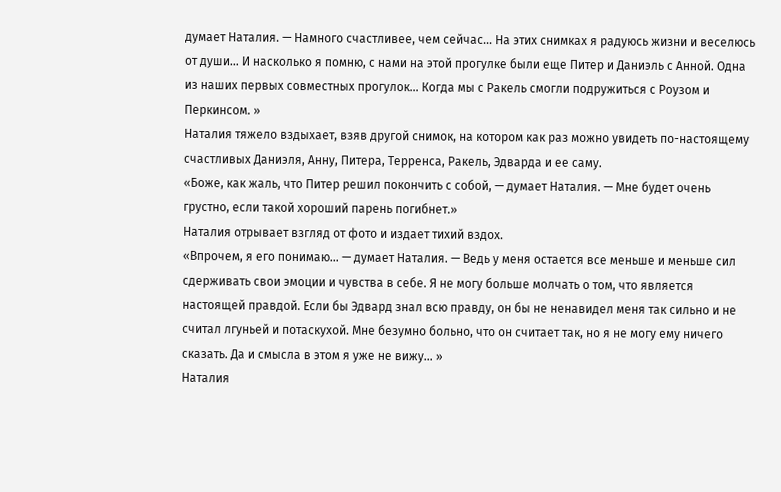думает Наталия. — Намного счастливее, чем сейчас… На этих снимках я радуюсь жизни и веселюсь от души… И насколько я помню, с нами на этой прогулке были еще Питер и Даниэль с Анной. Одна из наших первых совместных прогулок… Когда мы с Ракель смогли подружиться с Роузом и Перкинсом. »
Наталия тяжело вздыхает, взяв другой снимок, на котором как раз можно увидеть по-настоящему счастливых Даниэля, Анну, Питера, Терренса, Ракель, Эдварда и ее саму.
«Боже, как жаль, что Питер решил покончить с собой, — думает Наталия. — Мне будет очень грустно, если такой хороший парень погибнет.»
Наталия отрывает взгляд от фото и издает тихий вздох.
«Впрочем, я его понимаю… — думает Наталия. — Ведь у меня остается все меньше и меньше сил сдерживать свои эмоции и чувства в себе. Я не могу больше молчать о том, что является настоящей правдой. Если бы Эдвард знал всю правду, он бы не ненавидел меня так сильно и не считал лгуньей и потаскухой. Мне безумно больно, что он считает так, но я не могу ему ничего сказать. Да и смысла в этом я уже не вижу… »
Наталия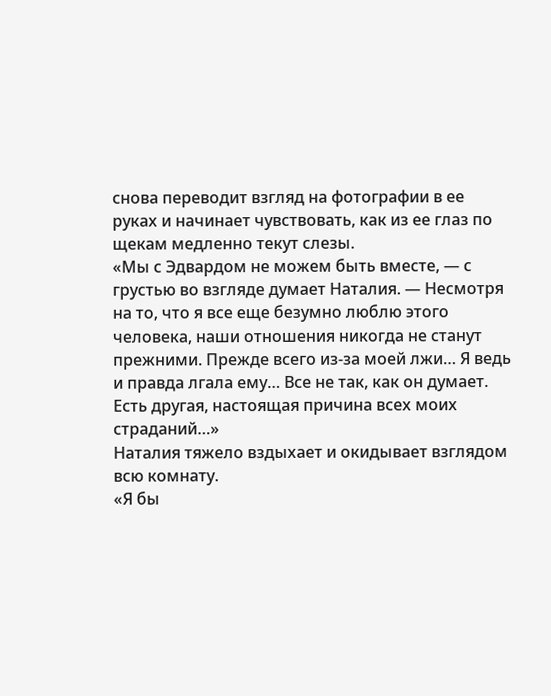снова переводит взгляд на фотографии в ее руках и начинает чувствовать, как из ее глаз по щекам медленно текут слезы.
«Мы с Эдвардом не можем быть вместе, — с грустью во взгляде думает Наталия. — Несмотря на то, что я все еще безумно люблю этого человека, наши отношения никогда не станут прежними. Прежде всего из-за моей лжи… Я ведь и правда лгала ему… Все не так, как он думает. Есть другая, настоящая причина всех моих страданий…»
Наталия тяжело вздыхает и окидывает взглядом всю комнату.
«Я бы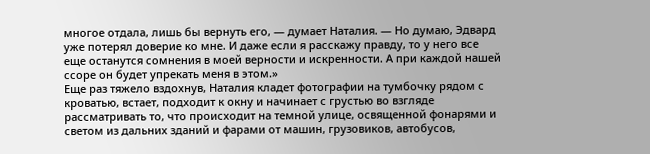многое отдала, лишь бы вернуть его, — думает Наталия. — Но думаю, Эдвард уже потерял доверие ко мне. И даже если я расскажу правду, то у него все еще останутся сомнения в моей верности и искренности. А при каждой нашей ссоре он будет упрекать меня в этом.»
Еще раз тяжело вздохнув, Наталия кладет фотографии на тумбочку рядом с кроватью, встает, подходит к окну и начинает с грустью во взгляде рассматривать то, что происходит на темной улице, освященной фонарями и светом из дальних зданий и фарами от машин, грузовиков, автобусов,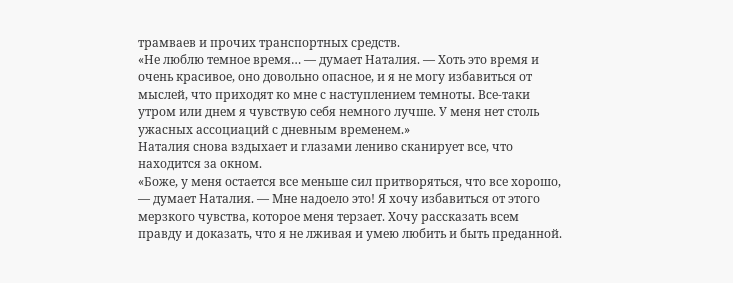трамваев и прочих транспортных средств.
«Не люблю темное время… — думает Наталия. — Хоть это время и очень красивое, оно довольно опасное, и я не могу избавиться от мыслей, что приходят ко мне с наступлением темноты. Все-таки утром или днем я чувствую себя немного лучше. У меня нет столь ужасных ассоциаций с дневным временем.»
Наталия снова вздыхает и глазами лениво сканирует все, что находится за окном.
«Боже, у меня остается все меньше сил притворяться, что все хорошо, — думает Наталия. — Мне надоело это! Я хочу избавиться от этого мерзкого чувства, которое меня терзает. Хочу рассказать всем правду и доказать, что я не лживая и умею любить и быть преданной.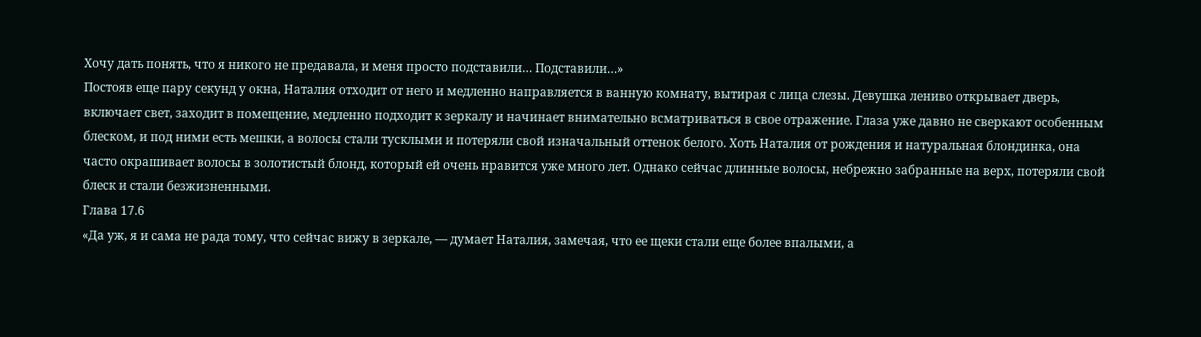Хочу дать понять, что я никого не предавала, и меня просто подставили… Подставили…»
Постояв еще пару секунд у окна, Наталия отходит от него и медленно направляется в ванную комнату, вытирая с лица слезы. Девушка лениво открывает дверь, включает свет, заходит в помещение, медленно подходит к зеркалу и начинает внимательно всматриваться в свое отражение. Глаза уже давно не сверкают особенным блеском, и под ними есть мешки, а волосы стали тусклыми и потеряли свой изначальный оттенок белого. Хоть Наталия от рождения и натуральная блондинка, она часто окрашивает волосы в золотистый блонд, который ей очень нравится уже много лет. Однако сейчас длинные волосы, небрежно забранные на верх, потеряли свой блеск и стали безжизненными.
Глава 17.6
«Да уж, я и сама не рада тому, что сейчас вижу в зеркале, — думает Наталия, замечая, что ее щеки стали еще более впалыми, а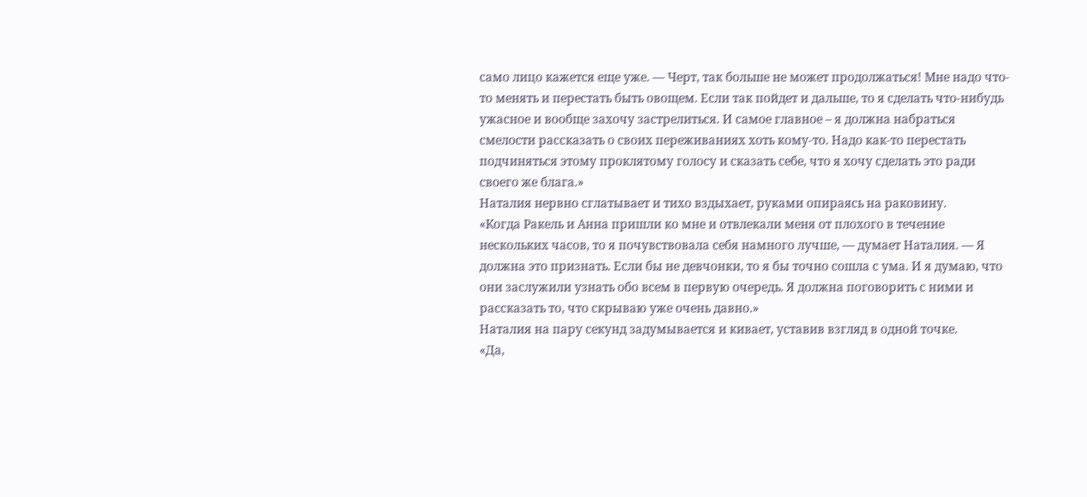само лицо кажется еще уже. — Черт, так больше не может продолжаться! Мне надо что-то менять и перестать быть овощем. Если так пойдет и дальше, то я сделать что-нибудь ужасное и вообще захочу застрелиться. И самое главное – я должна набраться смелости рассказать о своих переживаниях хоть кому-то. Надо как-то перестать подчиняться этому проклятому голосу и сказать себе, что я хочу сделать это ради своего же блага.»
Наталия нервно сглатывает и тихо вздыхает, руками опираясь на раковину.
«Когда Ракель и Анна пришли ко мне и отвлекали меня от плохого в течение нескольких часов, то я почувствовала себя намного лучше, — думает Наталия. — Я должна это признать. Если бы не девчонки, то я бы точно сошла с ума. И я думаю, что они заслужили узнать обо всем в первую очередь. Я должна поговорить с ними и рассказать то, что скрываю уже очень давно.»
Наталия на пару секунд задумывается и кивает, уставив взгляд в одной точке.
«Да,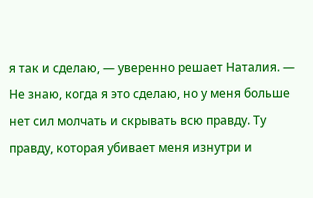я так и сделаю, — уверенно решает Наталия. — Не знаю, когда я это сделаю, но у меня больше нет сил молчать и скрывать всю правду. Ту правду, которая убивает меня изнутри и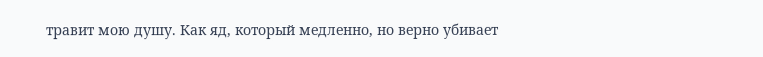травит мою душу. Как яд, который медленно, но верно убивает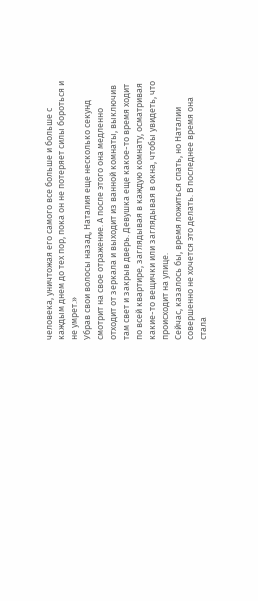человека, уничтожая его самого все больше и больше с каждым днем до тех пор, пока он не потеряет силы бороться и не умрет.»
Убрав свои волосы назад, Наталия еще несколько секунд смотрит на свое отражение. А после этого она медленно отходит от зеркала и выходит из ванной комнаты, выключив там свет и закрыв дверь. Девушка еще какое-то время ходит по всей квартире, заглядывая в каждую комнату, осматривая какие-то вещички или заглядывая в окна, чтобы увидеть, что происходит на улице.
Сейчас, казалось бы, время ложиться спать, но Наталии совершенно не хочется это делать. В последнее время она стала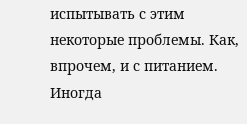испытывать с этим некоторые проблемы. Как, впрочем, и с питанием. Иногда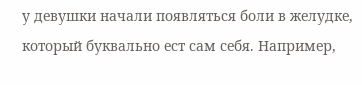у девушки начали появляться боли в желудке, который буквально ест сам себя. Например,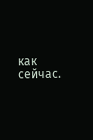как сейчас.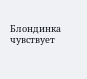Блондинка чувствует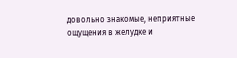довольно знакомые, неприятные ощущения в желудке и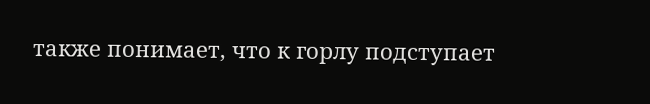также понимает, что к горлу подступает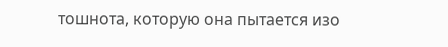тошнота, которую она пытается изо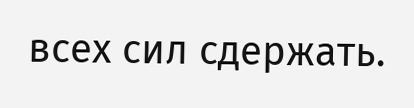всех сил сдержать.